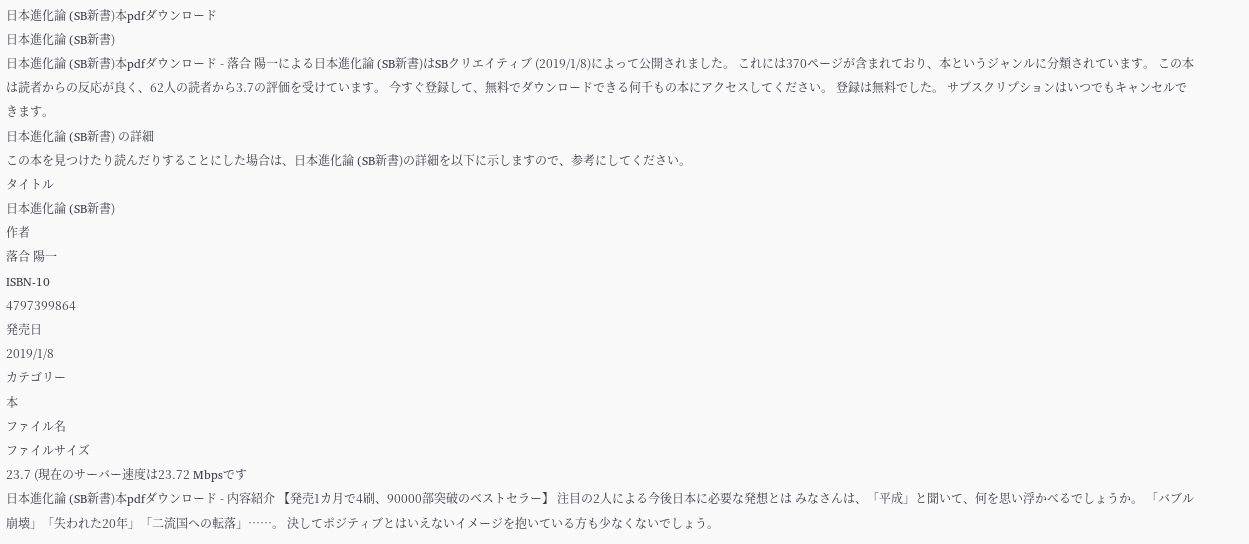日本進化論 (SB新書)本pdfダウンロード
日本進化論 (SB新書)
日本進化論 (SB新書)本pdfダウンロード - 落合 陽一による日本進化論 (SB新書)はSBクリエイティブ (2019/1/8)によって公開されました。 これには370ページが含まれており、本というジャンルに分類されています。 この本は読者からの反応が良く、62人の読者から3.7の評価を受けています。 今すぐ登録して、無料でダウンロードできる何千もの本にアクセスしてください。 登録は無料でした。 サブスクリプションはいつでもキャンセルできます。
日本進化論 (SB新書) の詳細
この本を見つけたり読んだりすることにした場合は、日本進化論 (SB新書)の詳細を以下に示しますので、参考にしてください。
タイトル
日本進化論 (SB新書)
作者
落合 陽一
ISBN-10
4797399864
発売日
2019/1/8
カテゴリー
本
ファイル名
ファイルサイズ
23.7 (現在のサーバー速度は23.72 Mbpsです
日本進化論 (SB新書)本pdfダウンロード - 内容紹介 【発売1カ月で4刷、90000部突破のベストセラー】 注目の2人による今後日本に必要な発想とは みなさんは、「平成」と聞いて、何を思い浮かべるでしょうか。 「バブル崩壊」「失われた20年」「二流国への転落」……。 決してポジティブとはいえないイメージを抱いている方も少なくないでしょう。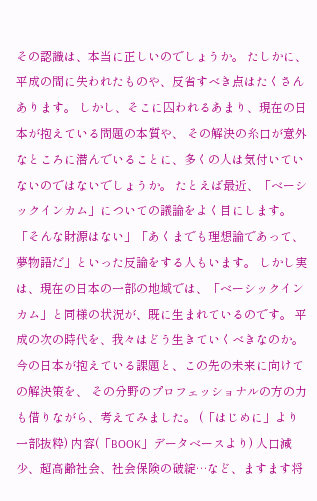その認識は、本当に正しいのでしょうか。 たしかに、平成の間に失われたものや、反省すべき点はたくさんあります。 しかし、そこに囚われるあまり、現在の日本が抱えている問題の本質や、 その解決の糸口が意外なところに潜んでいることに、多くの人は気付いていないのではないでしょうか。 たとえば最近、「ベーシックインカム」についての議論をよく目にします。 「そんな財源はない」「あくまでも理想論であって、夢物語だ」といった反論をする人もいます。 しかし実は、現在の日本の一部の地域では、「ベーシックインカム」と同様の状況が、既に生まれているのです。 平成の次の時代を、我々はどう生きていくべきなのか。 今の日本が抱えている課題と、この先の未来に向けての解決策を、 その分野のプロフェッショナルの方の力も借りながら、考えてみました。 (「はじめに」より一部抜粋) 内容(「BOOK」データベースより) 人口減少、超高齢社会、社会保険の破綻…など、ますます将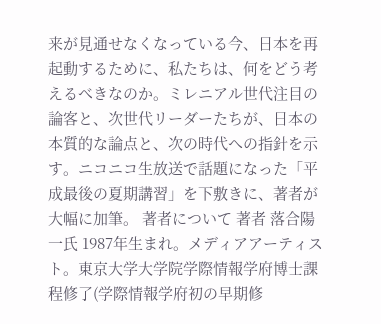来が見通せなくなっている今、日本を再起動するために、私たちは、何をどう考えるべきなのか。ミレニアル世代注目の論客と、次世代リーダーたちが、日本の本質的な論点と、次の時代への指針を示す。ニコニコ生放送で話題になった「平成最後の夏期講習」を下敷きに、著者が大幅に加筆。 著者について 著者 落合陽一氏 1987年生まれ。メディアアーティスト。東京大学大学院学際情報学府博士課程修了(学際情報学府初の早期修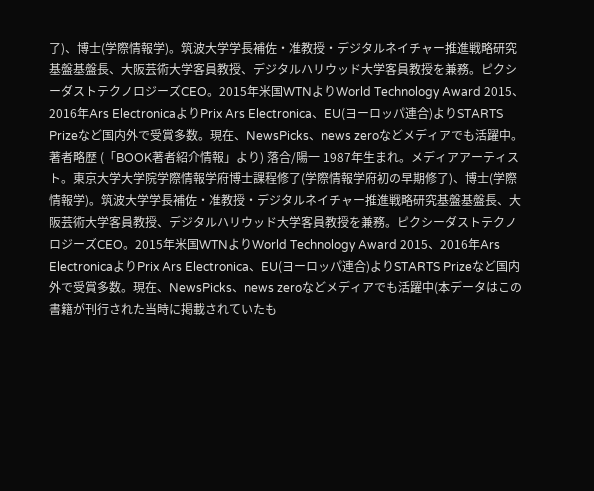了)、博士(学際情報学)。筑波大学学長補佐・准教授・デジタルネイチャー推進戦略研究基盤基盤長、大阪芸術大学客員教授、デジタルハリウッド大学客員教授を兼務。ピクシーダストテクノロジーズCEO。2015年米国WTNよりWorld Technology Award 2015、2016年Ars ElectronicaよりPrix Ars Electronica、EU(ヨーロッパ連合)よりSTARTS Prizeなど国内外で受賞多数。現在、NewsPicks、news zeroなどメディアでも活躍中。 著者略歴 (「BOOK著者紹介情報」より) 落合/陽一 1987年生まれ。メディアアーティスト。東京大学大学院学際情報学府博士課程修了(学際情報学府初の早期修了)、博士(学際情報学)。筑波大学学長補佐・准教授・デジタルネイチャー推進戦略研究基盤基盤長、大阪芸術大学客員教授、デジタルハリウッド大学客員教授を兼務。ピクシーダストテクノロジーズCEO。2015年米国WTNよりWorld Technology Award 2015、2016年Ars ElectronicaよりPrix Ars Electronica、EU(ヨーロッパ連合)よりSTARTS Prizeなど国内外で受賞多数。現在、NewsPicks、news zeroなどメディアでも活躍中(本データはこの書籍が刊行された当時に掲載されていたも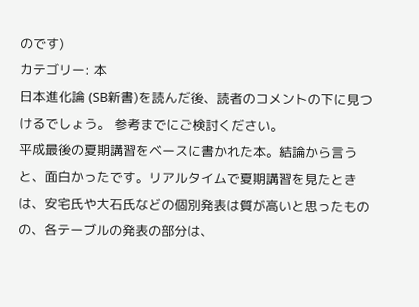のです)
カテゴリー: 本
日本進化論 (SB新書)を読んだ後、読者のコメントの下に見つけるでしょう。 参考までにご検討ください。
平成最後の夏期講習をベースに書かれた本。結論から言うと、面白かったです。リアルタイムで夏期講習を見たときは、安宅氏や大石氏などの個別発表は質が高いと思ったものの、各テーブルの発表の部分は、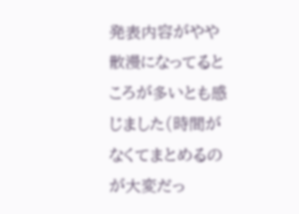発表内容がやや散漫になってるところが多いとも感じました(時間がなくてまとめるのが大変だっ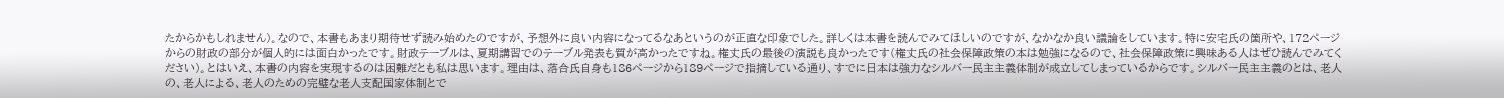たからかもしれません)。なので、本書もあまり期待せず読み始めたのですが、予想外に良い内容になってるなあというのが正直な印象でした。詳しくは本書を読んでみてほしいのですが、なかなか良い議論をしています。特に安宅氏の箇所や、172ページからの財政の部分が個人的には面白かったです。財政テーブルは、夏期講習でのテーブル発表も質が高かったですね。権丈氏の最後の演説も良かったです(権丈氏の社会保障政策の本は勉強になるので、社会保障政策に興味ある人はぜひ読んでみてください)。とはいえ、本書の内容を実現するのは困難だとも私は思います。理由は、落合氏自身も186ページから189ページで指摘している通り、すでに日本は強力なシルバー民主主義体制が成立してしまっているからです。シルバー民主主義のとは、老人の、老人による、老人のための完璧な老人支配国家体制とで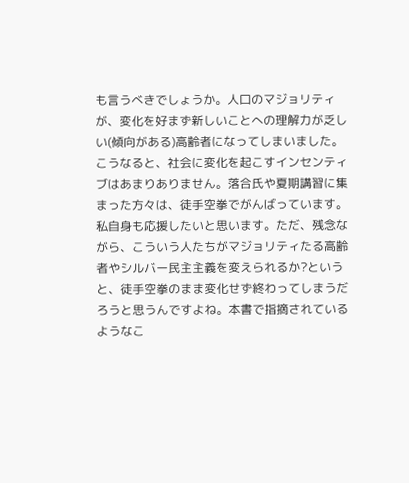も言うべきでしょうか。人口のマジョリティが、変化を好まず新しいことへの理解力が乏しい(傾向がある)高齢者になってしまいました。こうなると、社会に変化を起こすインセンティブはあまりありません。落合氏や夏期講習に集まった方々は、徒手空拳でがんばっています。私自身も応援したいと思います。ただ、残念ながら、こういう人たちがマジョリティたる高齢者やシルバー民主主義を変えられるか?というと、徒手空拳のまま変化せず終わってしまうだろうと思うんですよね。本書で指摘されているようなこ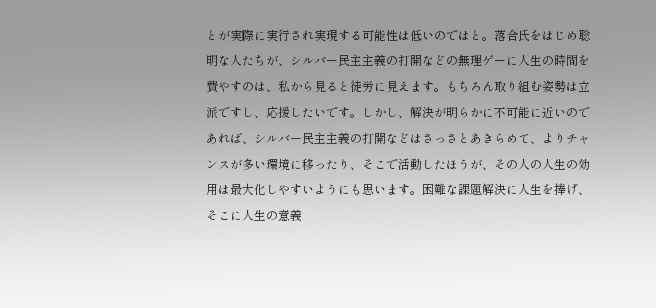とが実際に実行され実現する可能性は低いのではと。落合氏をはじめ聡明な人たちが、シルバー民主主義の打開などの無理ゲーに人生の時間を費やすのは、私から見ると徒労に見えます。もちろん取り組む姿勢は立派ですし、応援したいです。しかし、解決が明らかに不可能に近いのであれば、シルバー民主主義の打開などはさっさとあきらめて、よりチャンスが多い環境に移ったり、そこで活動したほうが、その人の人生の効用は最大化しやすいようにも思います。困難な課題解決に人生を捧げ、そこに人生の意義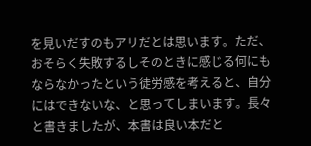を見いだすのもアリだとは思います。ただ、おそらく失敗するしそのときに感じる何にもならなかったという徒労感を考えると、自分にはできないな、と思ってしまいます。長々と書きましたが、本書は良い本だと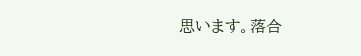思います。落合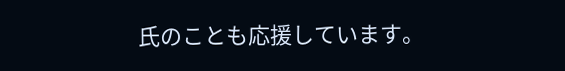氏のことも応援しています。